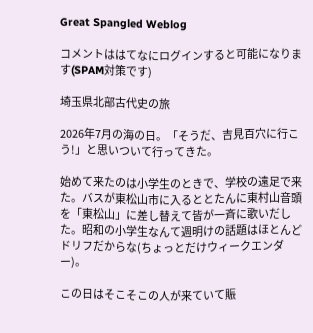Great Spangled Weblog

コメントははてなにログインすると可能になります(SPAM対策です)

埼玉県北部古代史の旅

2026年7月の海の日。「そうだ、吉見百穴に行こう!」と思いついて行ってきた。

始めて来たのは小学生のときで、学校の遠足で来た。バスが東松山市に入るととたんに東村山音頭を「東松山」に差し替えて皆が一斉に歌いだした。昭和の小学生なんて週明けの話題はほとんどドリフだからな(ちょっとだけウィークエンダー)。

この日はそこそこの人が来ていて賑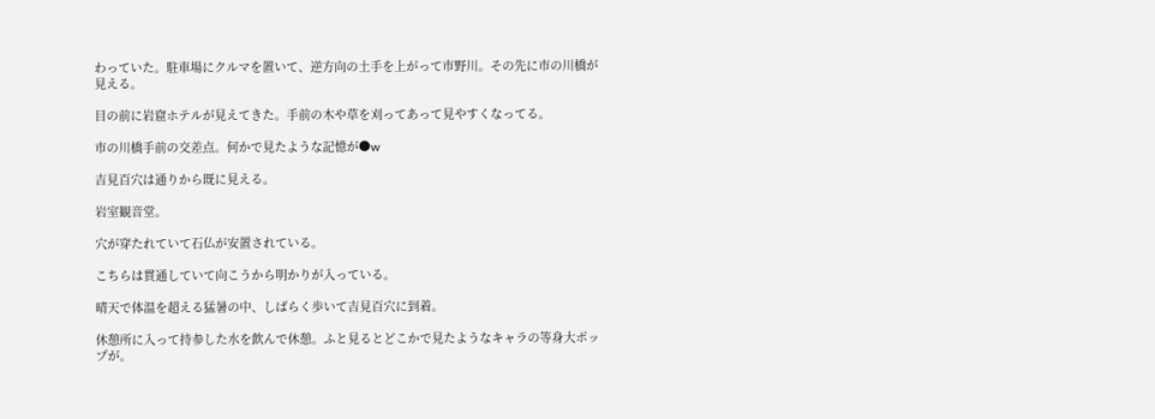わっていた。駐車場にクルマを置いて、逆方向の土手を上がって市野川。その先に市の川橋が見える。

目の前に岩窟ホテルが見えてきた。手前の木や草を刈ってあって見やすくなってる。

市の川橋手前の交差点。何かで見たような記憶が●w

吉見百穴は通りから既に見える。

岩室観音堂。

穴が穿たれていて石仏が安置されている。

こちらは貫通していて向こうから明かりが入っている。

晴天で体温を超える猛暑の中、しばらく歩いて吉見百穴に到着。

休憩所に入って持参した水を飲んで休憩。ふと見るとどこかで見たようなキャラの等身大ポップが。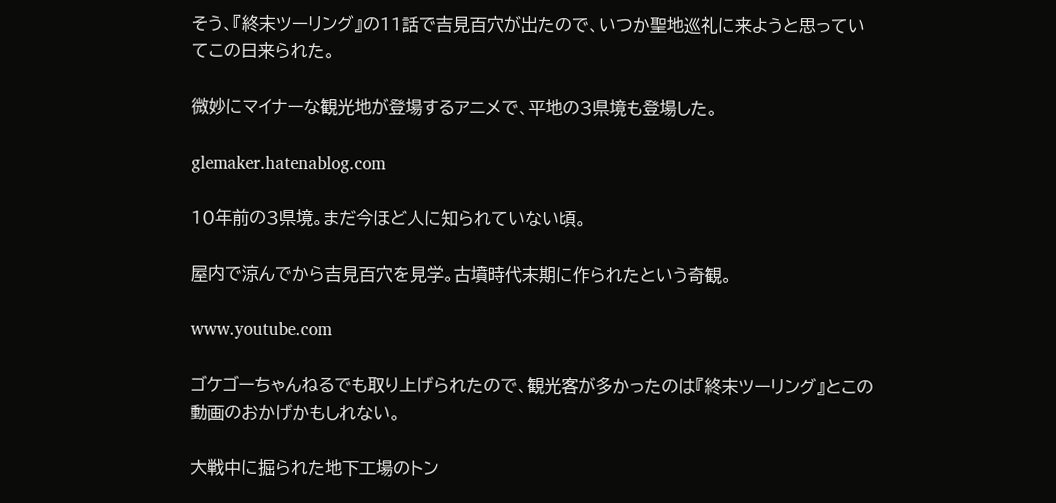そう、『終末ツーリング』の11話で吉見百穴が出たので、いつか聖地巡礼に来ようと思っていてこの日来られた。

微妙にマイナーな観光地が登場するアニメで、平地の3県境も登場した。

glemaker.hatenablog.com

10年前の3県境。まだ今ほど人に知られていない頃。

屋内で涼んでから吉見百穴を見学。古墳時代末期に作られたという奇観。

www.youtube.com

ゴケゴーちゃんねるでも取り上げられたので、観光客が多かったのは『終末ツーリング』とこの動画のおかげかもしれない。

大戦中に掘られた地下工場のトン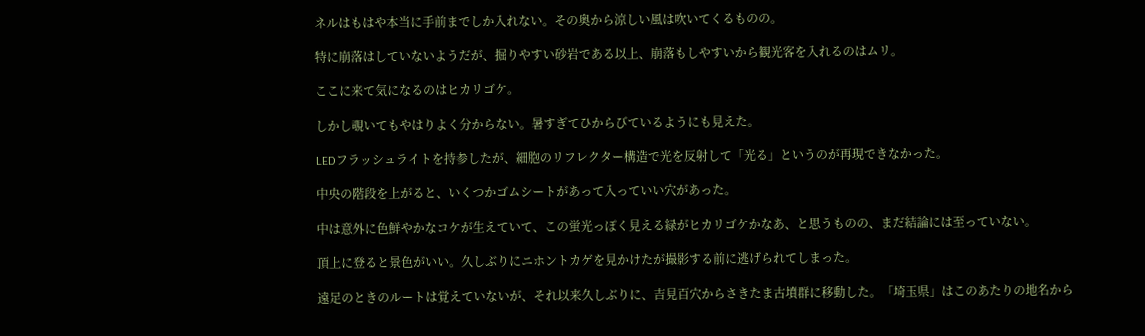ネルはもはや本当に手前までしか入れない。その奥から涼しい風は吹いてくるものの。

特に崩落はしていないようだが、掘りやすい砂岩である以上、崩落もしやすいから観光客を入れるのはムリ。

ここに来て気になるのはヒカリゴケ。

しかし覗いてもやはりよく分からない。暑すぎてひからびているようにも見えた。

LEDフラッシュライトを持参したが、細胞のリフレクター構造で光を反射して「光る」というのが再現できなかった。

中央の階段を上がると、いくつかゴムシートがあって入っていい穴があった。

中は意外に色鮮やかなコケが生えていて、この蛍光っぽく見える緑がヒカリゴケかなあ、と思うものの、まだ結論には至っていない。

頂上に登ると景色がいい。久しぶりにニホントカゲを見かけたが撮影する前に逃げられてしまった。

遠足のときのルートは覚えていないが、それ以来久しぶりに、吉見百穴からさきたま古墳群に移動した。「埼玉県」はこのあたりの地名から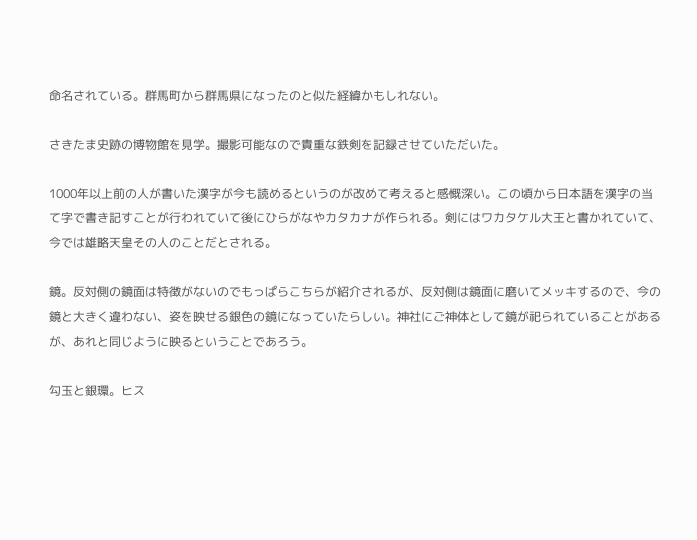命名されている。群馬町から群馬県になったのと似た経緯かもしれない。

さきたま史跡の博物館を見学。撮影可能なので貴重な鉄剣を記録させていただいた。

1000年以上前の人が書いた漢字が今も読めるというのが改めて考えると感慨深い。この頃から日本語を漢字の当て字で書き記すことが行われていて後にひらがなやカタカナが作られる。剣にはワカタケル大王と書かれていて、今では雄略天皇その人のことだとされる。

鏡。反対側の鏡面は特徴がないのでもっぱらこちらが紹介されるが、反対側は鏡面に磨いてメッキするので、今の鏡と大きく違わない、姿を映せる銀色の鏡になっていたらしい。神社にご神体として鏡が祀られていることがあるが、あれと同じように映るということであろう。

勾玉と銀環。ヒス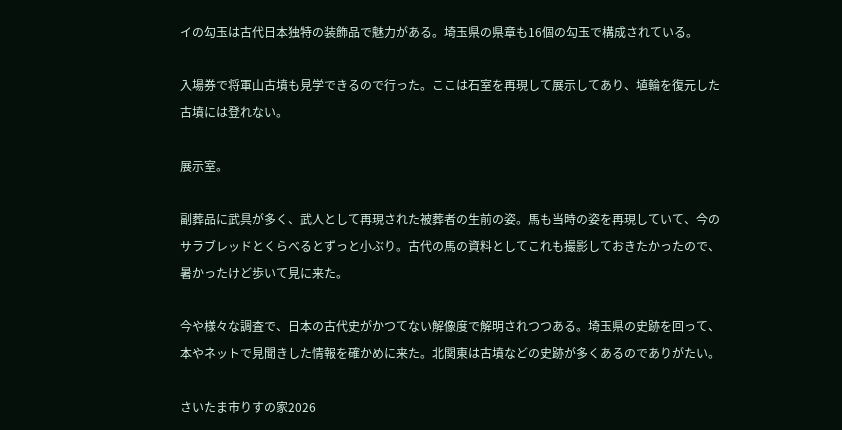イの勾玉は古代日本独特の装飾品で魅力がある。埼玉県の県章も16個の勾玉で構成されている。

入場券で将軍山古墳も見学できるので行った。ここは石室を再現して展示してあり、埴輪を復元した古墳には登れない。

展示室。

副葬品に武具が多く、武人として再現された被葬者の生前の姿。馬も当時の姿を再現していて、今のサラブレッドとくらべるとずっと小ぶり。古代の馬の資料としてこれも撮影しておきたかったので、暑かったけど歩いて見に来た。

今や様々な調査で、日本の古代史がかつてない解像度で解明されつつある。埼玉県の史跡を回って、本やネットで見聞きした情報を確かめに来た。北関東は古墳などの史跡が多くあるのでありがたい。

さいたま市りすの家2026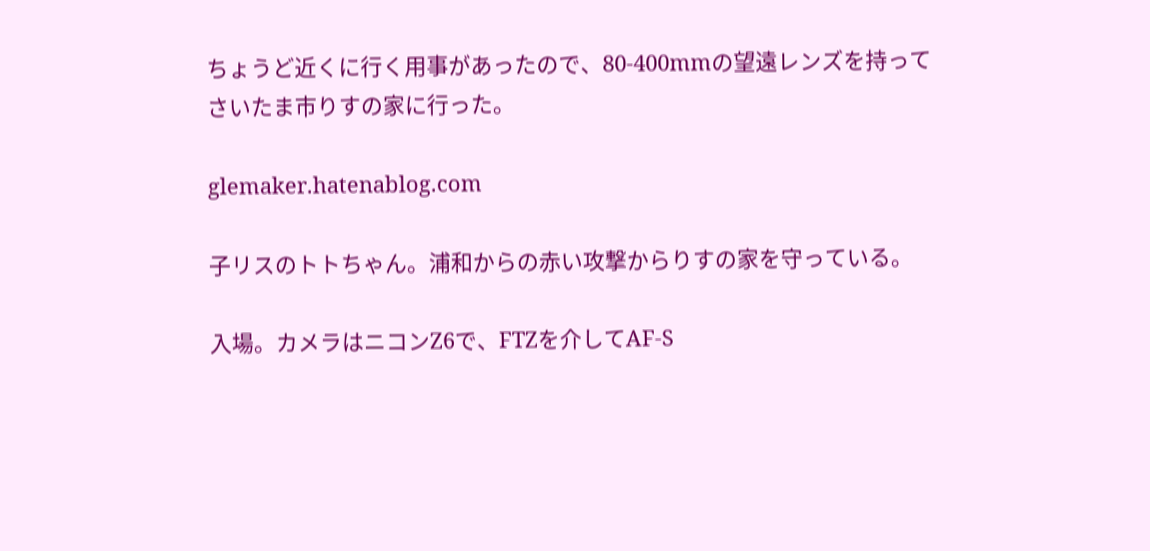ちょうど近くに行く用事があったので、80-400mmの望遠レンズを持ってさいたま市りすの家に行った。

glemaker.hatenablog.com

子リスのトトちゃん。浦和からの赤い攻撃からりすの家を守っている。

入場。カメラはニコンZ6で、FTZを介してAF-S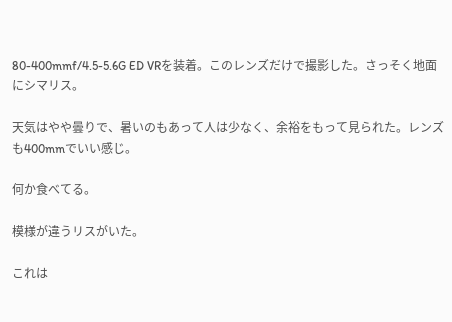80-400mmf/4.5-5.6G ED VRを装着。このレンズだけで撮影した。さっそく地面にシマリス。

天気はやや曇りで、暑いのもあって人は少なく、余裕をもって見られた。レンズも400mmでいい感じ。

何か食べてる。

模様が違うリスがいた。

これは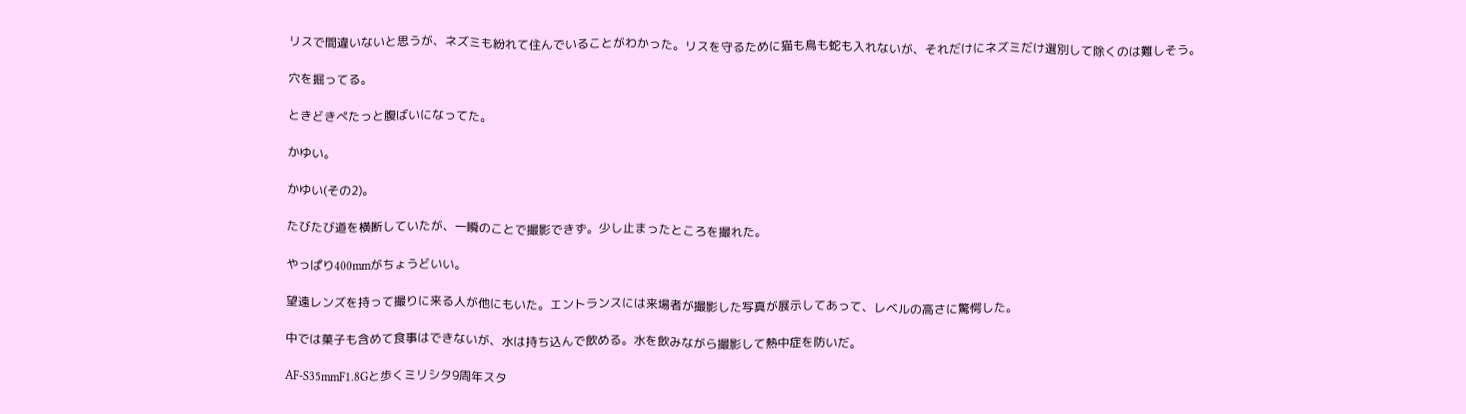リスで間違いないと思うが、ネズミも紛れて住んでいることがわかった。リスを守るために猫も鳥も蛇も入れないが、それだけにネズミだけ選別して除くのは難しそう。

穴を掘ってる。

ときどきぺたっと腹ばいになってた。

かゆい。

かゆい(その2)。

たびたび道を横断していたが、一瞬のことで撮影できず。少し止まったところを撮れた。

やっぱり400mmがちょうどいい。

望遠レンズを持って撮りに来る人が他にもいた。エントランスには来場者が撮影した写真が展示してあって、レベルの高さに驚愕した。

中では菓子も含めて食事はできないが、水は持ち込んで飲める。水を飲みながら撮影して熱中症を防いだ。

AF-S35mmF1.8Gと歩くミリシタ9周年スタ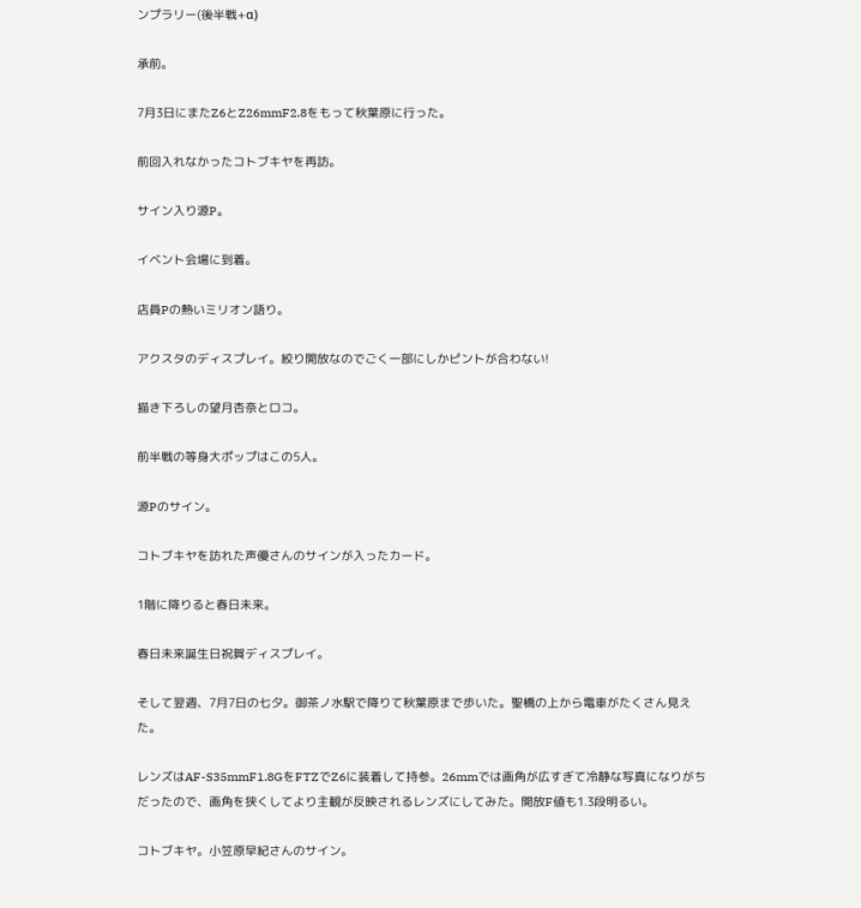ンプラリー(後半戦+α)

承前。

7月3日にまたZ6とZ26mmF2.8をもって秋葉原に行った。

前回入れなかったコトブキヤを再訪。

サイン入り源P。

イベント会場に到着。

店員Pの熱いミリオン語り。

アクスタのディスプレイ。絞り開放なのでごく一部にしかピントが合わない!

描き下ろしの望月杏奈とロコ。

前半戦の等身大ポップはこの5人。

源Pのサイン。

コトブキヤを訪れた声優さんのサインが入ったカード。

1階に降りると春日未来。

春日未来誕生日祝賀ディスプレイ。

そして翌週、7月7日の七夕。御茶ノ水駅で降りて秋葉原まで歩いた。聖橋の上から電車がたくさん見えた。

レンズはAF-S35mmF1.8GをFTZでZ6に装着して持参。26mmでは画角が広すぎて冷静な写真になりがちだったので、画角を狭くしてより主観が反映されるレンズにしてみた。開放F値も1.3段明るい。

コトブキヤ。小笠原早紀さんのサイン。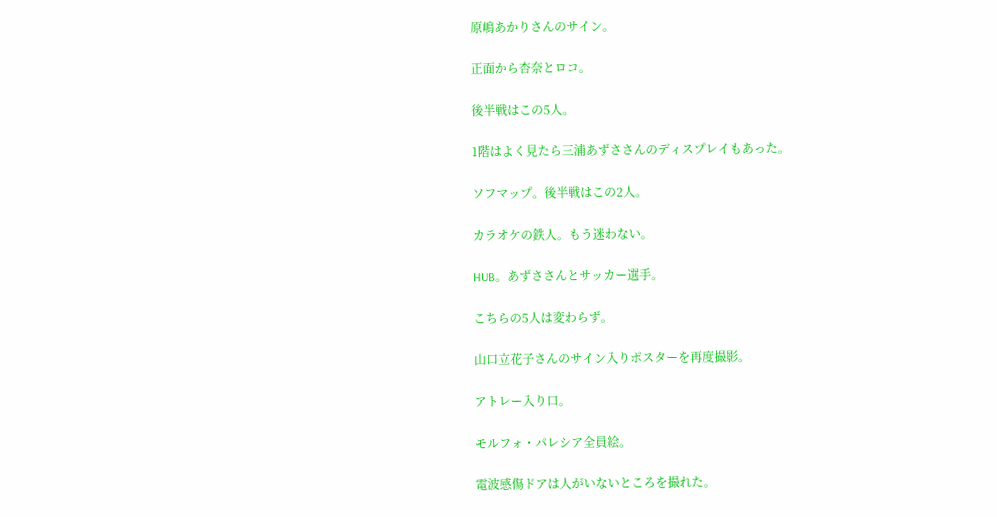原嶋あかりさんのサイン。

正面から杏奈とロコ。

後半戦はこの5人。

1階はよく見たら三浦あずささんのディスプレイもあった。

ソフマップ。後半戦はこの2人。

カラオケの鉄人。もう迷わない。

HUB。あずささんとサッカー選手。

こちらの5人は変わらず。

山口立花子さんのサイン入りポスターを再度撮影。

アトレー入り口。

モルフォ・パレシア全員絵。

電波感傷ドアは人がいないところを撮れた。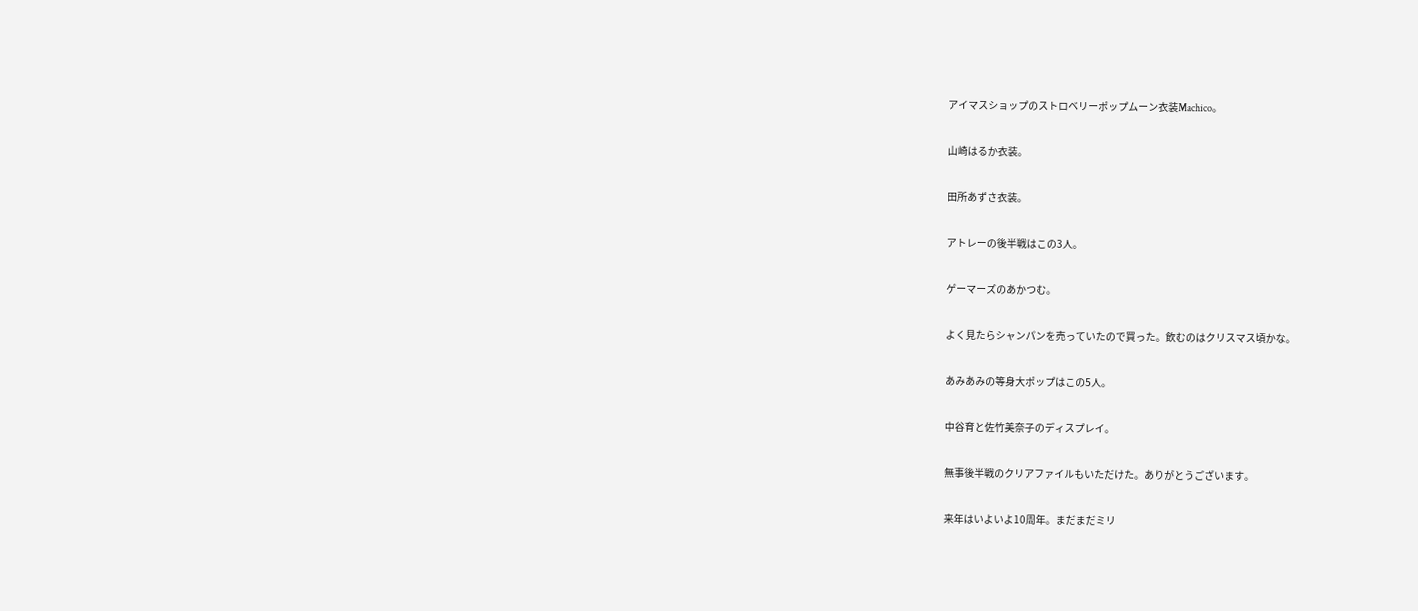アイマスショップのストロベリーポップムーン衣装Machico。

山崎はるか衣装。

田所あずさ衣装。

アトレーの後半戦はこの3人。

ゲーマーズのあかつむ。

よく見たらシャンパンを売っていたので買った。飲むのはクリスマス頃かな。

あみあみの等身大ポップはこの5人。

中谷育と佐竹美奈子のディスプレイ。

無事後半戦のクリアファイルもいただけた。ありがとうございます。

来年はいよいよ10周年。まだまだミリ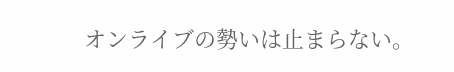オンライブの勢いは止まらない。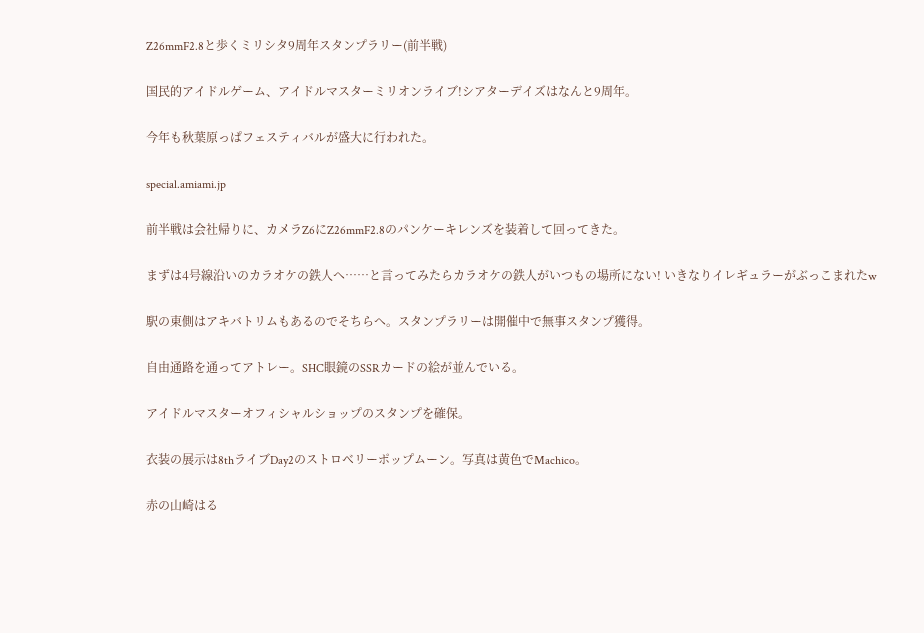Z26mmF2.8と歩くミリシタ9周年スタンプラリー(前半戦)

国民的アイドルゲーム、アイドルマスターミリオンライブ!シアターデイズはなんと9周年。

今年も秋葉原っぱフェスティバルが盛大に行われた。

special.amiami.jp

前半戦は会社帰りに、カメラZ6にZ26mmF2.8のパンケーキレンズを装着して回ってきた。

まずは4号線沿いのカラオケの鉄人へ……と言ってみたらカラオケの鉄人がいつもの場所にない! いきなりイレギュラーがぶっこまれたw

駅の東側はアキバトリムもあるのでそちらへ。スタンプラリーは開催中で無事スタンプ獲得。

自由通路を通ってアトレー。SHC眼鏡のSSRカードの絵が並んでいる。

アイドルマスターオフィシャルショップのスタンプを確保。

衣装の展示は8thライブDay2のストロベリーポップムーン。写真は黄色でMachico。

赤の山崎はる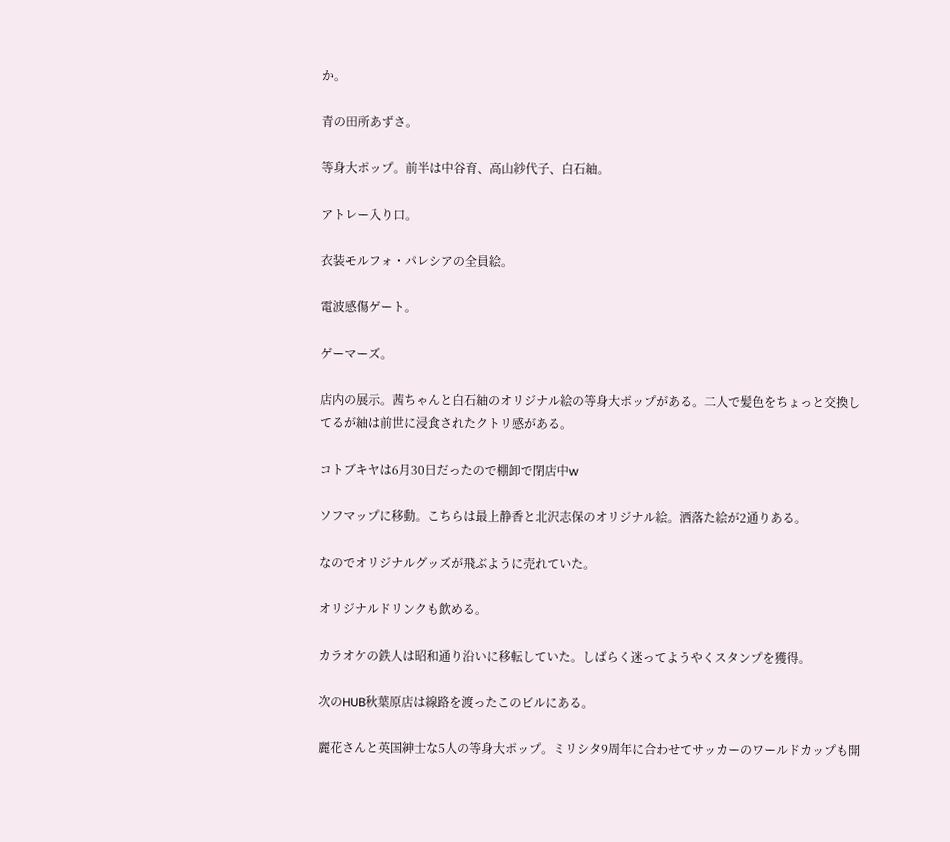か。

青の田所あずさ。

等身大ポップ。前半は中谷育、高山紗代子、白石紬。

アトレー入り口。

衣装モルフォ・パレシアの全員絵。

電波感傷ゲート。

ゲーマーズ。

店内の展示。茜ちゃんと白石紬のオリジナル絵の等身大ポップがある。二人で髪色をちょっと交換してるが紬は前世に浸食されたクトリ感がある。

コトブキヤは6月30日だったので棚卸で閉店中w

ソフマップに移動。こちらは最上静香と北沢志保のオリジナル絵。洒落た絵が2通りある。

なのでオリジナルグッズが飛ぶように売れていた。

オリジナルドリンクも飲める。

カラオケの鉄人は昭和通り沿いに移転していた。しばらく迷ってようやくスタンプを獲得。

次のHUB秋葉原店は線路を渡ったこのビルにある。

麗花さんと英国紳士な5人の等身大ポップ。ミリシタ9周年に合わせてサッカーのワールドカップも開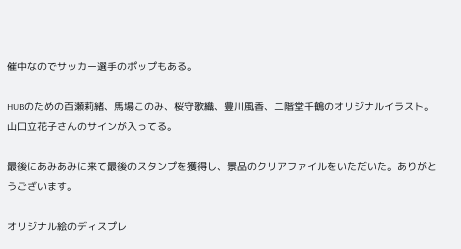催中なのでサッカー選手のポップもある。

HUBのための百瀬莉緒、馬場このみ、桜守歌織、豊川風香、二階堂千鶴のオリジナルイラスト。山口立花子さんのサインが入ってる。

最後にあみあみに来て最後のスタンプを獲得し、景品のクリアファイルをいただいた。ありがとうございます。

オリジナル絵のディスプレ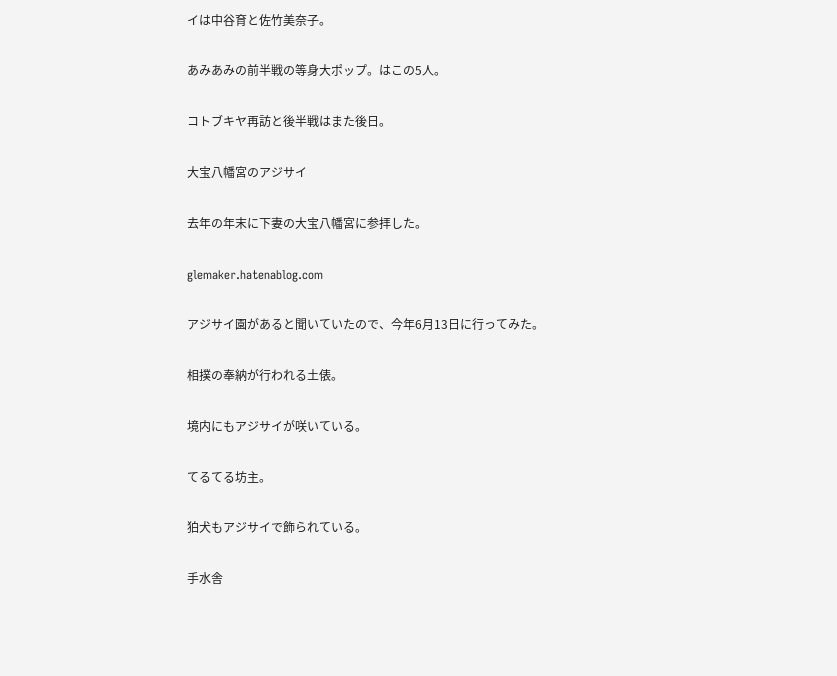イは中谷育と佐竹美奈子。

あみあみの前半戦の等身大ポップ。はこの5人。

コトブキヤ再訪と後半戦はまた後日。

大宝八幡宮のアジサイ

去年の年末に下妻の大宝八幡宮に参拝した。

glemaker.hatenablog.com

アジサイ園があると聞いていたので、今年6月13日に行ってみた。

相撲の奉納が行われる土俵。

境内にもアジサイが咲いている。

てるてる坊主。

狛犬もアジサイで飾られている。

手水舎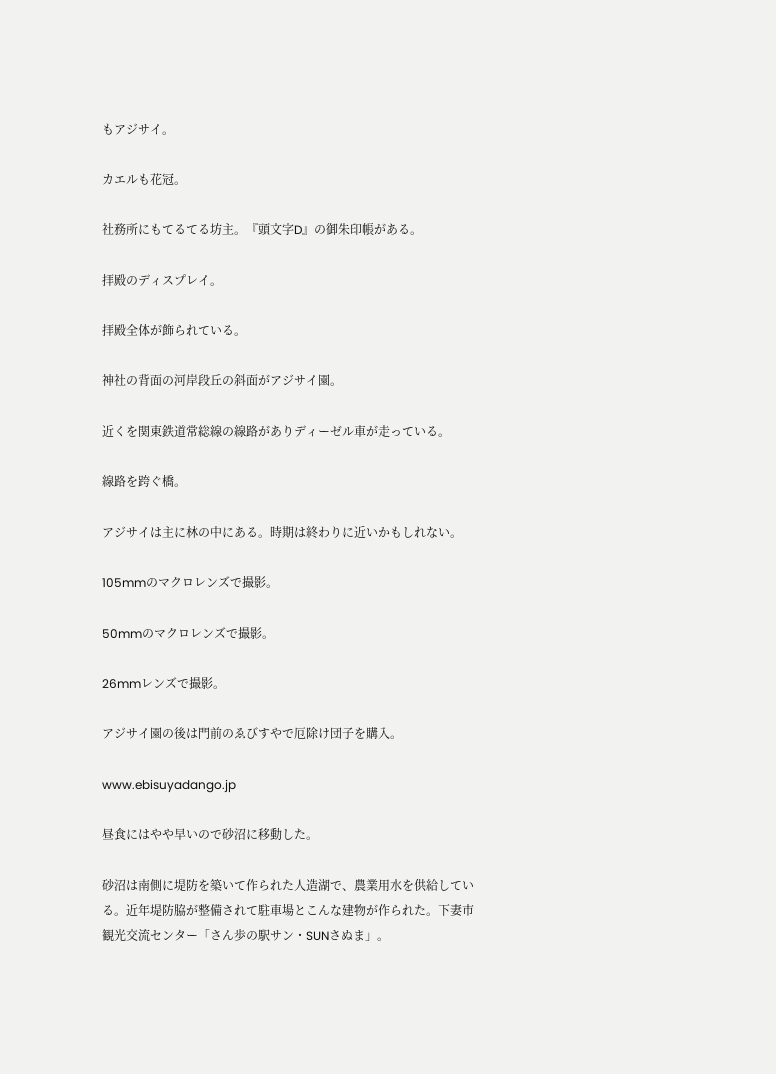もアジサイ。

カエルも花冠。

社務所にもてるてる坊主。『頭文字D』の御朱印帳がある。

拝殿のディスプレイ。

拝殿全体が飾られている。

神社の背面の河岸段丘の斜面がアジサイ園。

近くを関東鉄道常総線の線路がありディーゼル車が走っている。

線路を跨ぐ橋。

アジサイは主に林の中にある。時期は終わりに近いかもしれない。

105mmのマクロレンズで撮影。

50mmのマクロレンズで撮影。

26mmレンズで撮影。

アジサイ園の後は門前のゑびすやで厄除け団子を購入。

www.ebisuyadango.jp

昼食にはやや早いので砂沼に移動した。

砂沼は南側に堤防を築いて作られた人造湖で、農業用水を供給している。近年堤防脇が整備されて駐車場とこんな建物が作られた。下妻市観光交流センター「さん歩の駅サン・SUNさぬま」。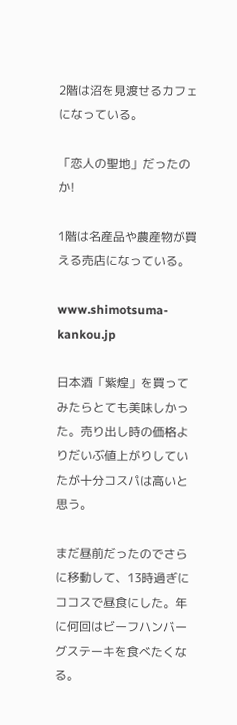2階は沼を見渡せるカフェになっている。

「恋人の聖地」だったのか!

1階は名産品や農産物が買える売店になっている。

www.shimotsuma-kankou.jp

日本酒「紫煌」を買ってみたらとても美味しかった。売り出し時の価格よりだいぶ値上がりしていたが十分コスパは高いと思う。

まだ昼前だったのでさらに移動して、13時過ぎにココスで昼食にした。年に何回はビーフハンバーグステーキを食べたくなる。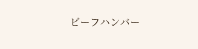ビーフハンバー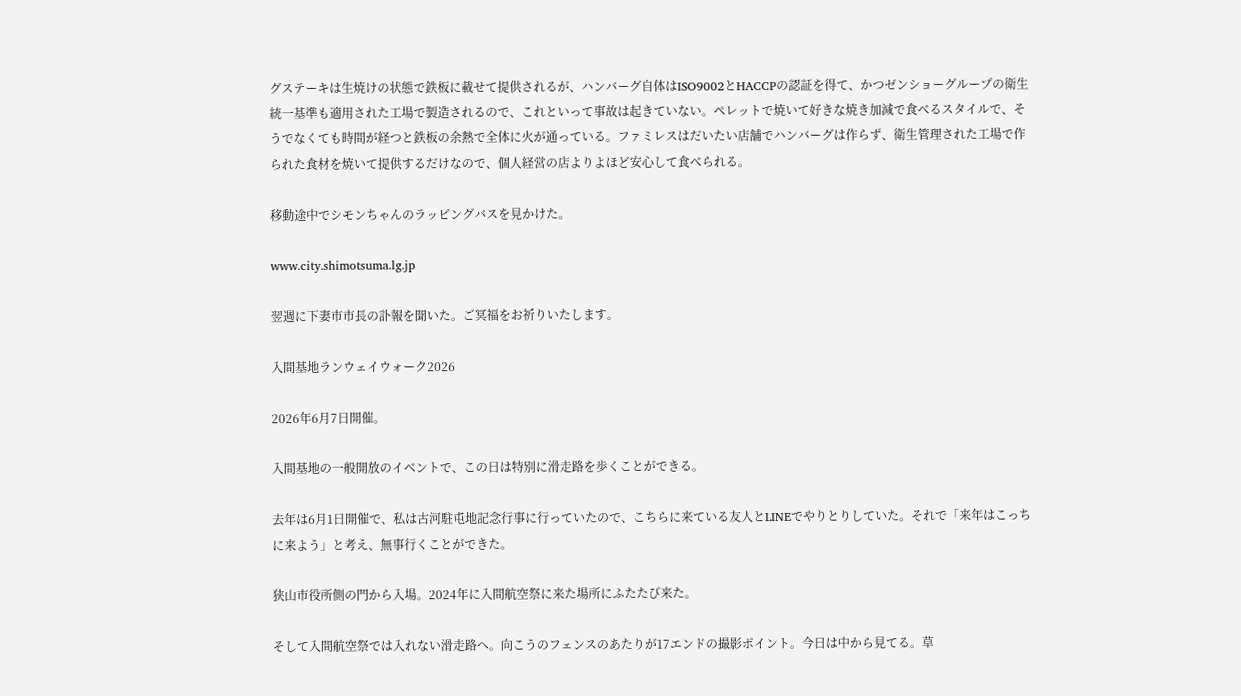グステーキは生焼けの状態で鉄板に載せて提供されるが、ハンバーグ自体はISO9002とHACCPの認証を得て、かつゼンショーグループの衛生統一基準も適用された工場で製造されるので、これといって事故は起きていない。ペレットで焼いて好きな焼き加減で食べるスタイルで、そうでなくても時間が経つと鉄板の余熱で全体に火が通っている。ファミレスはだいたい店舗でハンバーグは作らず、衛生管理された工場で作られた食材を焼いて提供するだけなので、個人経営の店よりよほど安心して食べられる。

移動途中でシモンちゃんのラッピングバスを見かけた。

www.city.shimotsuma.lg.jp

翌週に下妻市市長の訃報を聞いた。ご冥福をお祈りいたします。

入間基地ランウェイウォーク2026

2026年6月7日開催。

入間基地の一般開放のイベントで、この日は特別に滑走路を歩くことができる。

去年は6月1日開催で、私は古河駐屯地記念行事に行っていたので、こちらに来ている友人とLINEでやりとりしていた。それで「来年はこっちに来よう」と考え、無事行くことができた。

狭山市役所側の門から入場。2024年に入間航空祭に来た場所にふたたび来た。

そして入間航空祭では入れない滑走路へ。向こうのフェンスのあたりが17エンドの撮影ポイント。今日は中から見てる。草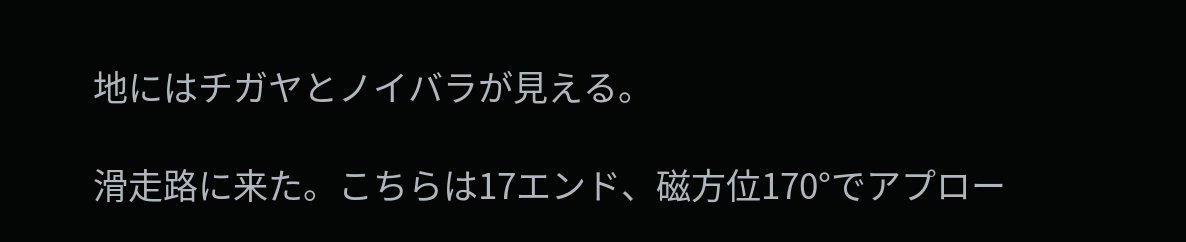地にはチガヤとノイバラが見える。

滑走路に来た。こちらは17エンド、磁方位170°でアプロー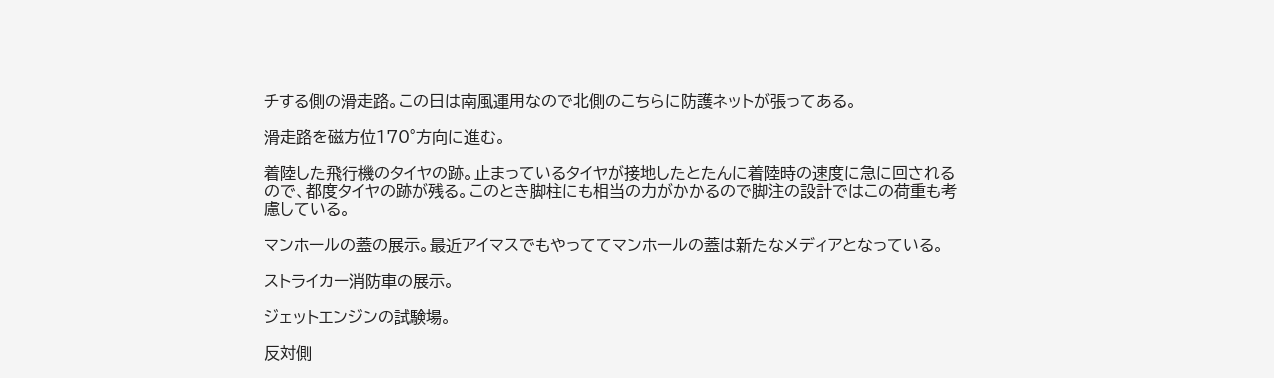チする側の滑走路。この日は南風運用なので北側のこちらに防護ネットが張ってある。

滑走路を磁方位170°方向に進む。

着陸した飛行機のタイヤの跡。止まっているタイヤが接地したとたんに着陸時の速度に急に回されるので、都度タイヤの跡が残る。このとき脚柱にも相当の力がかかるので脚注の設計ではこの荷重も考慮している。

マンホールの蓋の展示。最近アイマスでもやっててマンホールの蓋は新たなメディアとなっている。

ストライカー消防車の展示。

ジェットエンジンの試験場。

反対側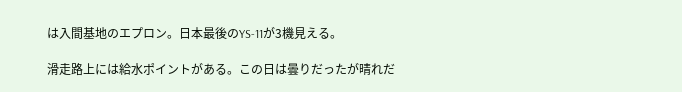は入間基地のエプロン。日本最後のYS-11が3機見える。

滑走路上には給水ポイントがある。この日は曇りだったが晴れだ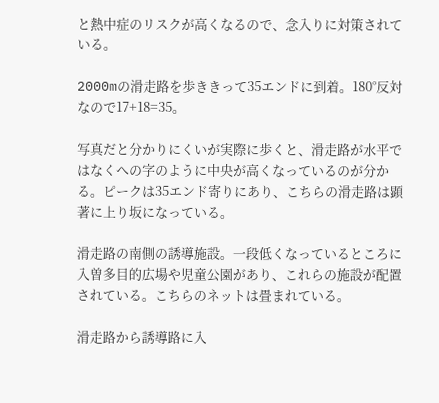と熱中症のリスクが高くなるので、念入りに対策されている。

2000mの滑走路を歩ききって35エンドに到着。180°反対なので17+18=35。

写真だと分かりにくいが実際に歩くと、滑走路が水平ではなくへの字のように中央が高くなっているのが分かる。ピークは35エンド寄りにあり、こちらの滑走路は顕著に上り坂になっている。

滑走路の南側の誘導施設。一段低くなっているところに入曽多目的広場や児童公園があり、これらの施設が配置されている。こちらのネットは畳まれている。

滑走路から誘導路に入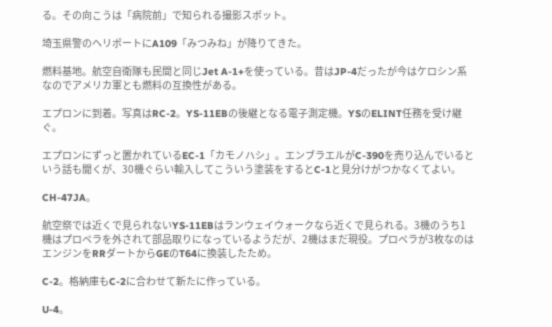る。その向こうは「病院前」で知られる撮影スポット。

埼玉県警のヘリポートにA109「みつみね」が降りてきた。

燃料基地。航空自衛隊も民間と同じJet A-1+を使っている。昔はJP-4だったが今はケロシン系なのでアメリカ軍とも燃料の互換性がある。

エプロンに到着。写真はRC-2。YS-11EBの後継となる電子測定機。YSのELINT任務を受け継ぐ。

エプロンにずっと置かれているEC-1「カモノハシ」。エンブラエルがC-390を売り込んでいるという話も聞くが、30機ぐらい輸入してこういう塗装をするとC-1と見分けがつかなくてよい。

CH-47JA。

航空祭では近くで見られないYS-11EBはランウェイウォークなら近くで見られる。3機のうち1機はプロペラを外されて部品取りになっているようだが、2機はまだ現役。プロペラが3枚なのはエンジンをRRダートからGEのT64に換装したため。

C-2。格納庫もC-2に合わせて新たに作っている。

U-4。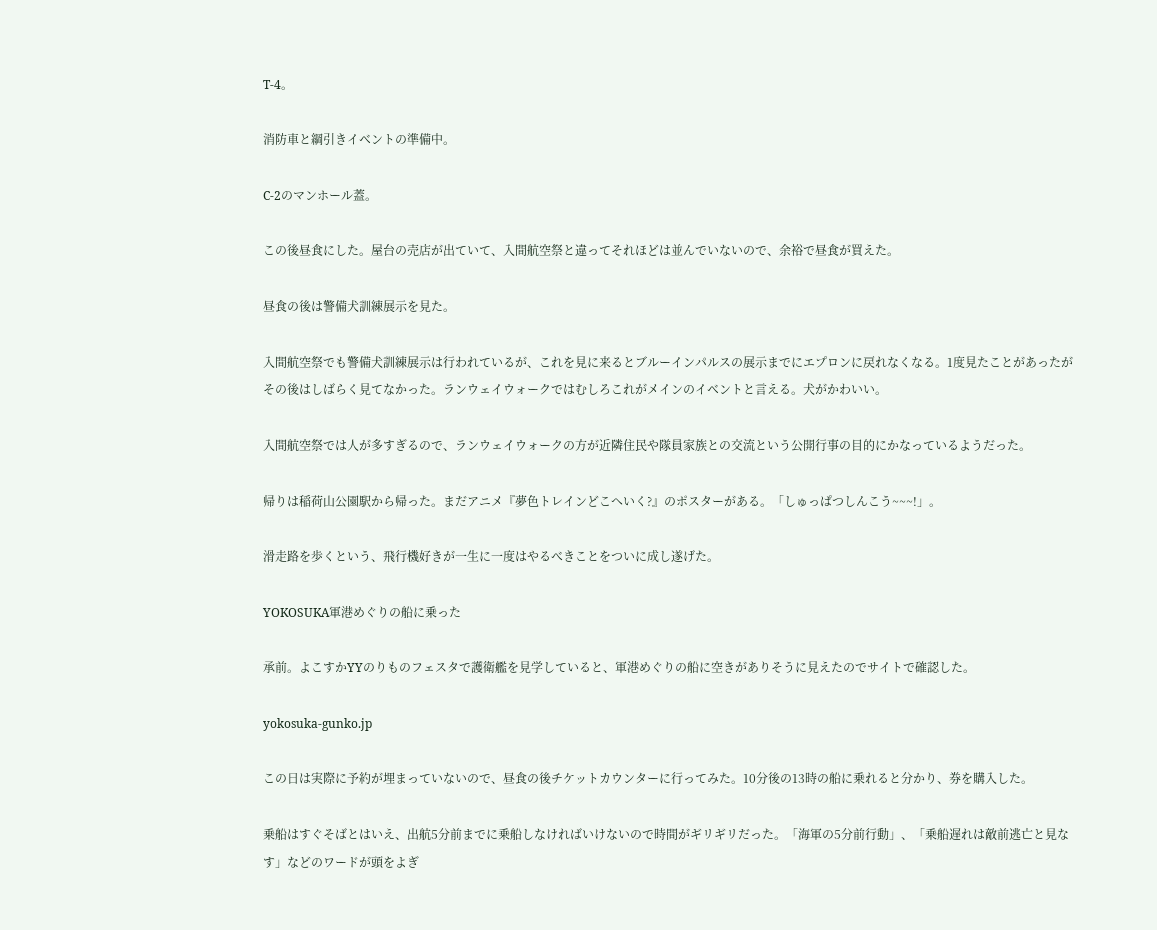T-4。

消防車と綱引きイベントの準備中。

C-2のマンホール蓋。

この後昼食にした。屋台の売店が出ていて、入間航空祭と違ってそれほどは並んでいないので、余裕で昼食が買えた。

昼食の後は警備犬訓練展示を見た。

入間航空祭でも警備犬訓練展示は行われているが、これを見に来るとブルーインパルスの展示までにエプロンに戻れなくなる。1度見たことがあったがその後はしばらく見てなかった。ランウェイウォークではむしろこれがメインのイベントと言える。犬がかわいい。

入間航空祭では人が多すぎるので、ランウェイウォークの方が近隣住民や隊員家族との交流という公開行事の目的にかなっているようだった。

帰りは稲荷山公園駅から帰った。まだアニメ『夢色トレインどこへいく?』のポスターがある。「しゅっぱつしんこう~~~!」。

滑走路を歩くという、飛行機好きが一生に一度はやるべきことをついに成し遂げた。

YOKOSUKA軍港めぐりの船に乗った

承前。よこすかYYのりものフェスタで護衛艦を見学していると、軍港めぐりの船に空きがありそうに見えたのでサイトで確認した。

yokosuka-gunko.jp

この日は実際に予約が埋まっていないので、昼食の後チケットカウンターに行ってみた。10分後の13時の船に乗れると分かり、券を購入した。

乗船はすぐそばとはいえ、出航5分前までに乗船しなければいけないので時間がギリギリだった。「海軍の5分前行動」、「乗船遅れは敵前逃亡と見なす」などのワードが頭をよぎ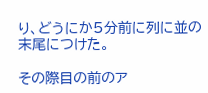り、どうにか5分前に列に並の末尾につけた。

その際目の前のア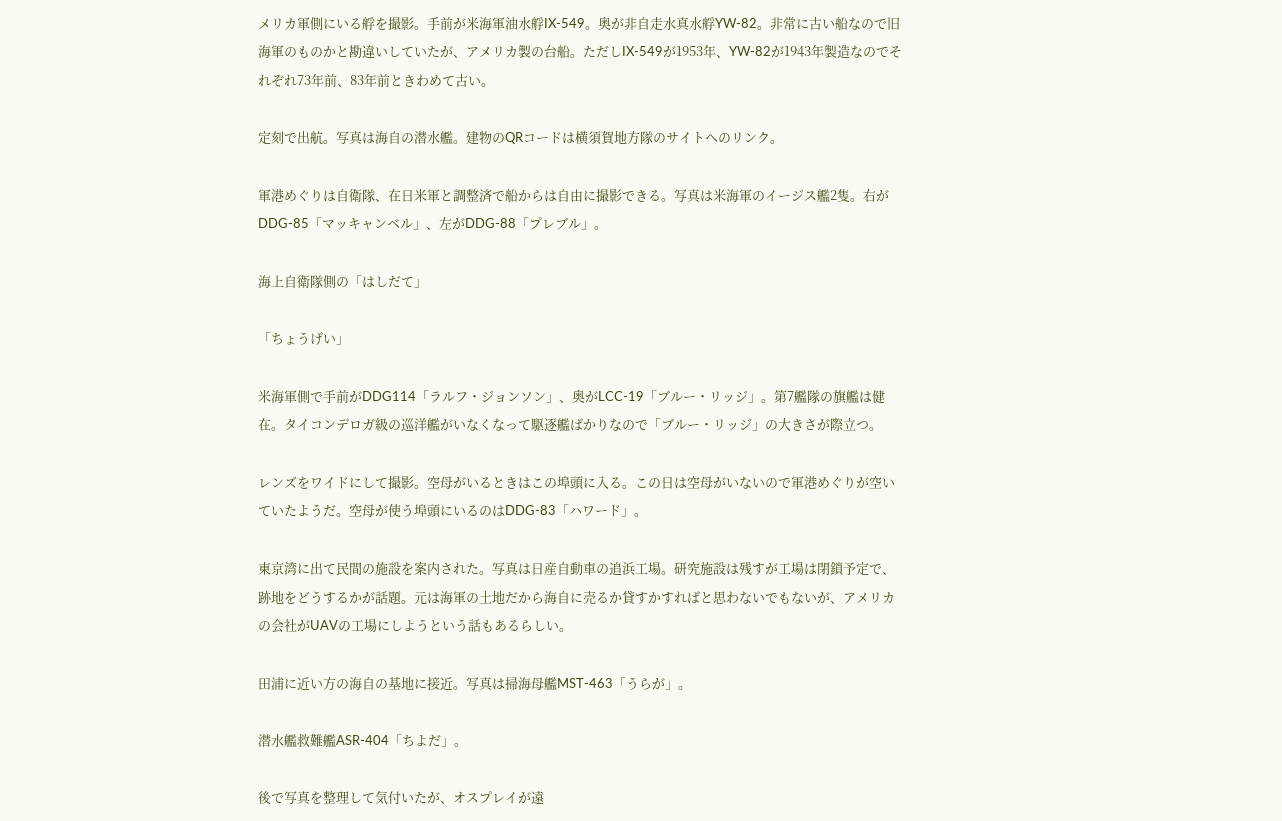メリカ軍側にいる艀を撮影。手前が米海軍油水艀IX-549。奥が非自走水真水艀YW-82。非常に古い船なので旧海軍のものかと勘違いしていたが、アメリカ製の台船。ただしIX-549が1953年、YW-82が1943年製造なのでそれぞれ73年前、83年前ときわめて古い。

定刻で出航。写真は海自の潜水艦。建物のQRコードは横須賀地方隊のサイトへのリンク。

軍港めぐりは自衛隊、在日米軍と調整済で船からは自由に撮影できる。写真は米海軍のイージス艦2隻。右がDDG-85「マッキャンベル」、左がDDG-88「プレブル」。

海上自衛隊側の「はしだて」

「ちょうげい」

米海軍側で手前がDDG114「ラルフ・ジョンソン」、奥がLCC-19「ブルー・リッジ」。第7艦隊の旗艦は健在。タイコンデロガ級の巡洋艦がいなくなって駆逐艦ばかりなので「ブルー・リッジ」の大きさが際立つ。

レンズをワイドにして撮影。空母がいるときはこの埠頭に入る。この日は空母がいないので軍港めぐりが空いていたようだ。空母が使う埠頭にいるのはDDG-83「ハワード」。

東京湾に出て民間の施設を案内された。写真は日産自動車の追浜工場。研究施設は残すが工場は閉鎖予定で、跡地をどうするかが話題。元は海軍の土地だから海自に売るか貸すかすればと思わないでもないが、アメリカの会社がUAVの工場にしようという話もあるらしい。

田浦に近い方の海自の基地に接近。写真は掃海母艦MST-463「うらが」。

潜水艦救難艦ASR-404「ちよだ」。

後で写真を整理して気付いたが、オスプレイが遠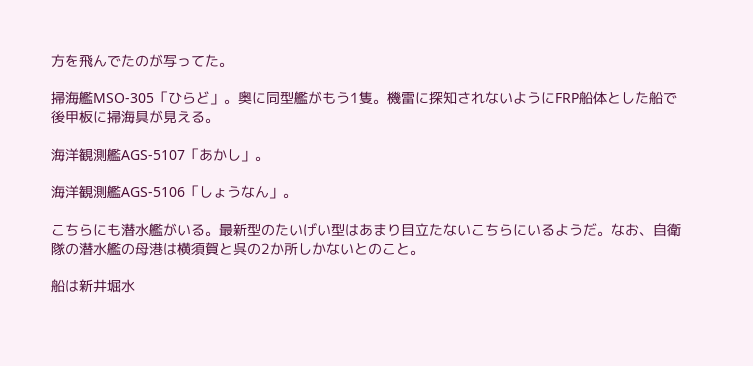方を飛んでたのが写ってた。

掃海艦MSO-305「ひらど」。奥に同型艦がもう1隻。機雷に探知されないようにFRP船体とした船で後甲板に掃海具が見える。

海洋観測艦AGS-5107「あかし」。

海洋観測艦AGS-5106「しょうなん」。

こちらにも潜水艦がいる。最新型のたいげい型はあまり目立たないこちらにいるようだ。なお、自衛隊の潜水艦の母港は横須賀と呉の2か所しかないとのこと。

船は新井堀水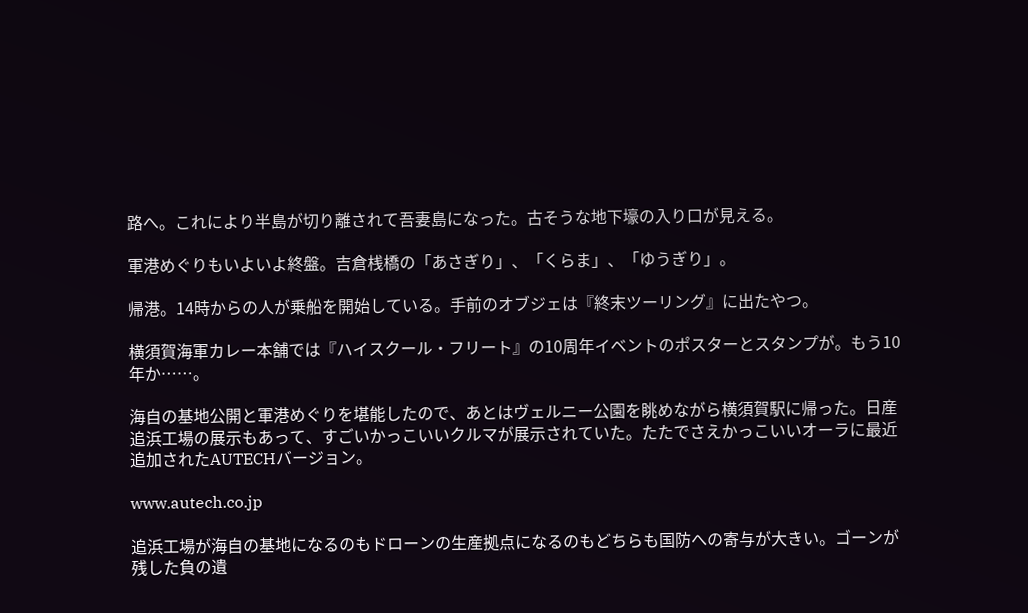路へ。これにより半島が切り離されて吾妻島になった。古そうな地下壕の入り口が見える。

軍港めぐりもいよいよ終盤。吉倉桟橋の「あさぎり」、「くらま」、「ゆうぎり」。

帰港。14時からの人が乗船を開始している。手前のオブジェは『終末ツーリング』に出たやつ。

横須賀海軍カレー本舗では『ハイスクール・フリート』の10周年イベントのポスターとスタンプが。もう10年か……。

海自の基地公開と軍港めぐりを堪能したので、あとはヴェルニー公園を眺めながら横須賀駅に帰った。日産追浜工場の展示もあって、すごいかっこいいクルマが展示されていた。たたでさえかっこいいオーラに最近追加されたAUTECHバージョン。

www.autech.co.jp

追浜工場が海自の基地になるのもドローンの生産拠点になるのもどちらも国防への寄与が大きい。ゴーンが残した負の遺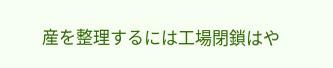産を整理するには工場閉鎖はや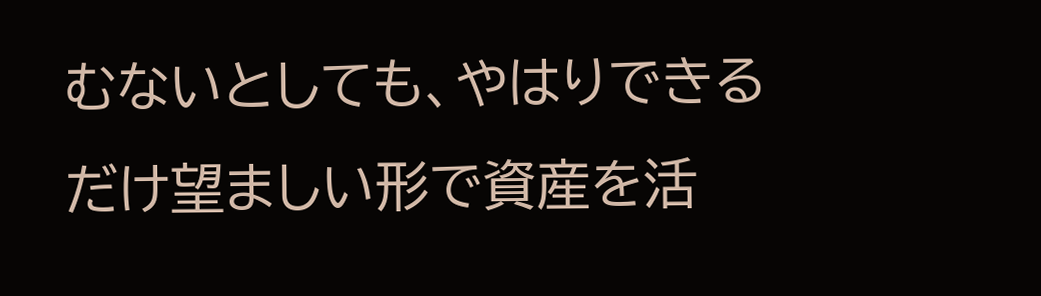むないとしても、やはりできるだけ望ましい形で資産を活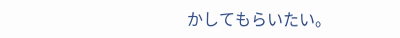かしてもらいたい。